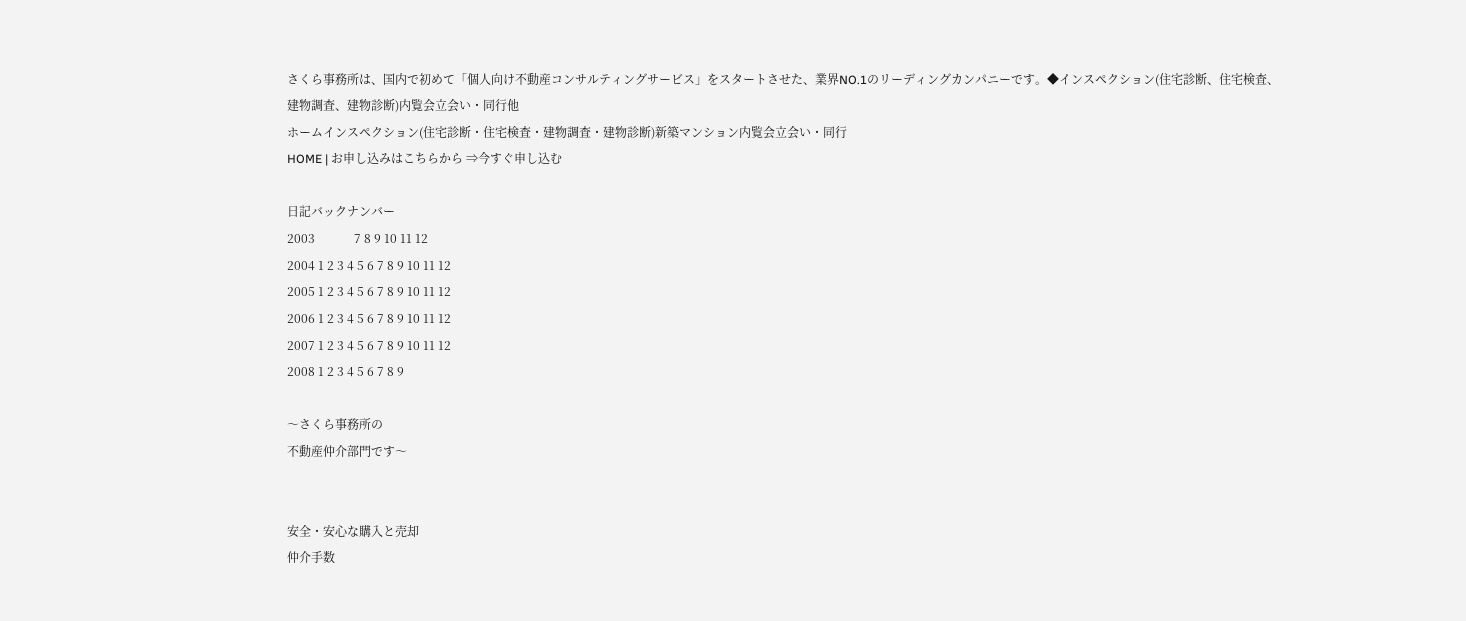さくら事務所は、国内で初めて「個人向け不動産コンサルティングサービス」をスタートさせた、業界NO.1のリーディングカンパニーです。◆インスペクション(住宅診断、住宅検査、建物調査、建物診断)内覧会立会い・同行他
ホームインスペクション(住宅診断・住宅検査・建物調査・建物診断)新築マンション内覧会立会い・同行
HOME | お申し込みはこちらから ⇒今すぐ申し込む

日記バックナンバー
2003             7 8 9 10 11 12
2004 1 2 3 4 5 6 7 8 9 10 11 12
2005 1 2 3 4 5 6 7 8 9 10 11 12
2006 1 2 3 4 5 6 7 8 9 10 11 12
2007 1 2 3 4 5 6 7 8 9 10 11 12
2008 1 2 3 4 5 6 7 8 9

〜さくら事務所の
不動産仲介部門です〜


安全・安心な購入と売却
仲介手数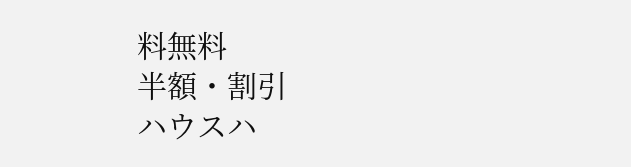料無料
半額・割引
ハウスハ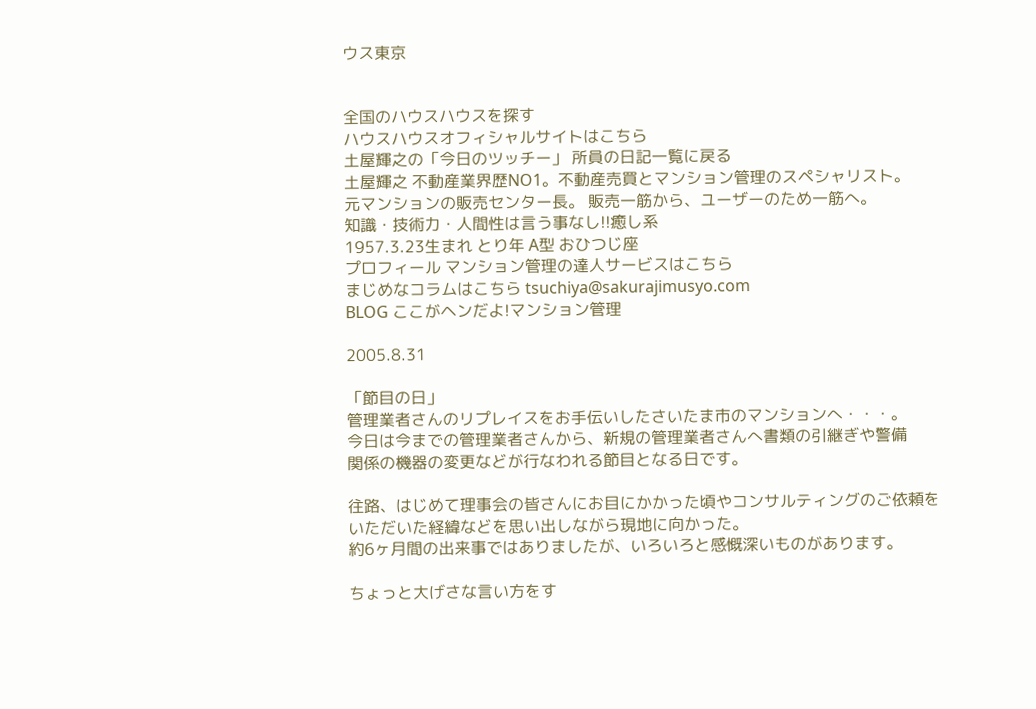ウス東京


全国のハウスハウスを探す
ハウスハウスオフィシャルサイトはこちら
土屋輝之の「今日のツッチー」 所員の日記一覧に戻る
土屋輝之 不動産業界歴NO1。不動産売買とマンション管理のスペシャリスト。
元マンションの販売センター長。 販売一筋から、ユーザーのため一筋へ。
知識・技術力・人間性は言う事なし!!癒し系
1957.3.23生まれ とり年 A型 おひつじ座
プロフィール マンション管理の達人サービスはこちら
まじめなコラムはこちら tsuchiya@sakurajimusyo.com
BLOG ここがヘンだよ!マンション管理

2005.8.31

「節目の日」
管理業者さんのリプレイスをお手伝いしたさいたま市のマンションへ・・・。
今日は今までの管理業者さんから、新規の管理業者さんへ書類の引継ぎや警備
関係の機器の変更などが行なわれる節目となる日です。

往路、はじめて理事会の皆さんにお目にかかった頃やコンサルティングのご依頼を
いただいた経緯などを思い出しながら現地に向かった。
約6ヶ月間の出来事ではありましたが、いろいろと感慨深いものがあります。

ちょっと大げさな言い方をす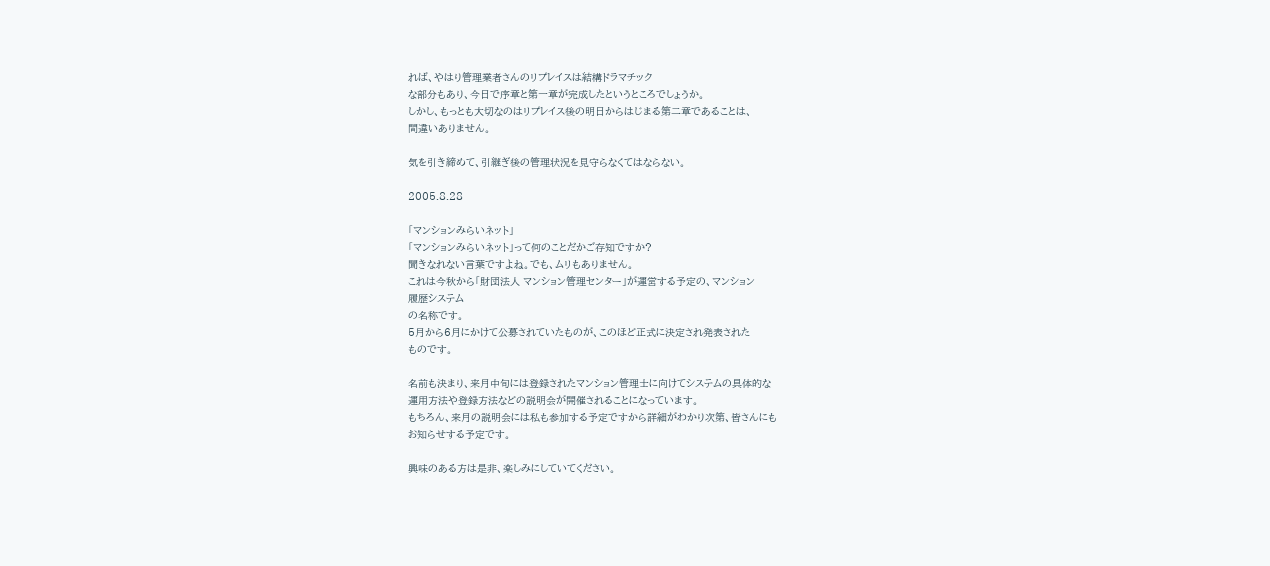れば、やはり管理業者さんのリプレイスは結構ドラマチック
な部分もあり、今日で序章と第一章が完成したというところでしょうか。
しかし、もっとも大切なのはリプレイス後の明日からはじまる第二章であることは、
間違いありません。

気を引き締めて、引継ぎ後の管理状況を見守らなくてはならない。

2005.8.28

「マンションみらいネット」
「マンションみらいネット」って何のことだかご存知ですか?
聞きなれない言葉ですよね。でも、ムリもありません。
これは今秋から「財団法人 マンション管理センター」が運営する予定の、マンション
履歴システム
の名称です。
5月から6月にかけて公募されていたものが、このほど正式に決定され発表された
ものです。

名前も決まり、来月中旬には登録されたマンション管理士に向けてシステムの具体的な
運用方法や登録方法などの説明会が開催されることになっています。
もちろん、来月の説明会には私も参加する予定ですから詳細がわかり次第、皆さんにも
お知らせする予定です。

興味のある方は是非、楽しみにしていてください。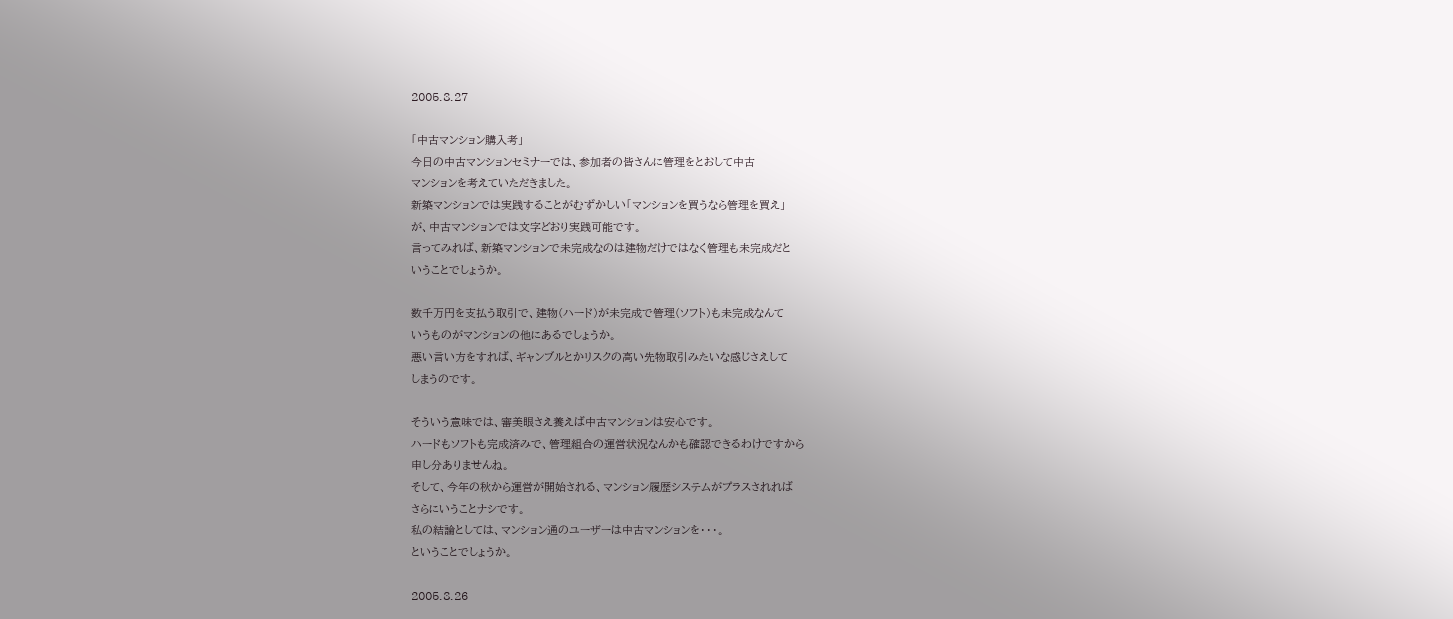2005.8.27

「中古マンション購入考」
今日の中古マンションセミナーでは、参加者の皆さんに管理をとおして中古
マンションを考えていただきました。
新築マンションでは実践することがむずかしい「マンションを買うなら管理を買え」
が、中古マンションでは文字どおり実践可能です。
言ってみれば、新築マンションで未完成なのは建物だけではなく管理も未完成だと
いうことでしょうか。

数千万円を支払う取引で、建物(ハード)が未完成で管理(ソフト)も未完成なんて
いうものがマンションの他にあるでしょうか。
悪い言い方をすれば、ギャンブルとかリスクの高い先物取引みたいな感じさえして
しまうのです。

そういう意味では、審美眼さえ養えば中古マンションは安心です。
ハードもソフトも完成済みで、管理組合の運営状況なんかも確認できるわけですから
申し分ありませんね。
そして、今年の秋から運営が開始される、マンション履歴システムがプラスされれば
さらにいうことナシです。
私の結論としては、マンション通のユーザーは中古マンションを・・・。
ということでしょうか。

2005.8.26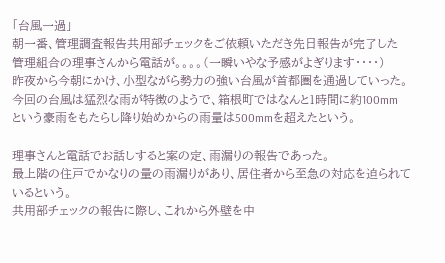「台風一過」
朝一番、管理調査報告共用部チェックをご依頼いただき先日報告が完了した
管理組合の理事さんから電話が。。。。(一瞬いやな予感がよぎります・・・・)
昨夜から今朝にかけ、小型ながら勢力の強い台風が首都圏を通過していった。
今回の台風は猛烈な雨が特徴のようで、箱根町ではなんと1時間に約100mm
という豪雨をもたらし降り始めからの雨量は500mmを超えたという。

理事さんと電話でお話しすると案の定、雨漏りの報告であった。
最上階の住戸でかなりの量の雨漏りがあり、居住者から至急の対応を迫られて
いるという。
共用部チェックの報告に際し、これから外壁を中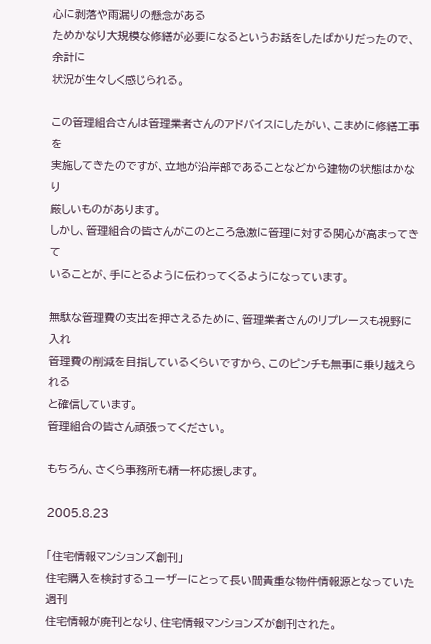心に剥落や雨漏りの懸念がある
ためかなり大規模な修繕が必要になるというお話をしたばかりだったので、余計に
状況が生々しく感じられる。

この管理組合さんは管理業者さんのアドバイスにしたがい、こまめに修繕工事を
実施してきたのですが、立地が沿岸部であることなどから建物の状態はかなり
厳しいものがあります。
しかし、管理組合の皆さんがこのところ急激に管理に対する関心が高まってきて
いることが、手にとるように伝わってくるようになっています。

無駄な管理費の支出を押さえるために、管理業者さんのリプレースも視野に入れ
管理費の削減を目指しているくらいですから、このピンチも無事に乗り越えられる
と確信しています。
管理組合の皆さん頑張ってください。

もちろん、さくら事務所も精一杯応援します。

2005.8.23

「住宅情報マンションズ創刊」
住宅購入を検討するユーザーにとって長い間貴重な物件情報源となっていた週刊
住宅情報が廃刊となり、住宅情報マンションズが創刊された。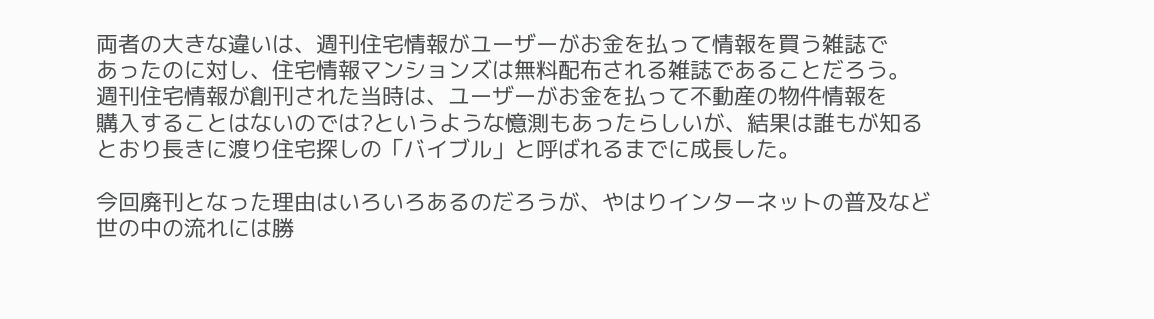両者の大きな違いは、週刊住宅情報がユーザーがお金を払って情報を買う雑誌で
あったのに対し、住宅情報マンションズは無料配布される雑誌であることだろう。
週刊住宅情報が創刊された当時は、ユーザーがお金を払って不動産の物件情報を
購入することはないのでは?というような憶測もあったらしいが、結果は誰もが知る
とおり長きに渡り住宅探しの「バイブル」と呼ばれるまでに成長した。

今回廃刊となった理由はいろいろあるのだろうが、やはりインターネットの普及など
世の中の流れには勝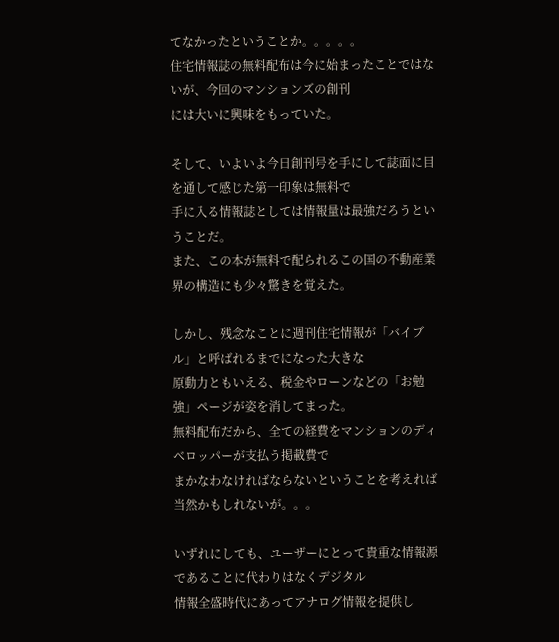てなかったということか。。。。。
住宅情報誌の無料配布は今に始まったことではないが、今回のマンションズの創刊
には大いに興味をもっていた。

そして、いよいよ今日創刊号を手にして誌面に目を通して感じた第一印象は無料で
手に入る情報誌としては情報量は最強だろうということだ。
また、この本が無料で配られるこの国の不動産業界の構造にも少々驚きを覚えた。

しかし、残念なことに週刊住宅情報が「バイブル」と呼ばれるまでになった大きな
原動力ともいえる、税金やローンなどの「お勉強」ページが姿を消してまった。
無料配布だから、全ての経費をマンションのディベロッパーが支払う掲載費で
まかなわなければならないということを考えれば当然かもしれないが。。。

いずれにしても、ユーザーにとって貴重な情報源であることに代わりはなくデジタル
情報全盛時代にあってアナログ情報を提供し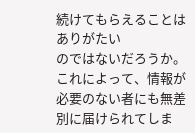続けてもらえることはありがたい
のではないだろうか。
これによって、情報が必要のない者にも無差別に届けられてしま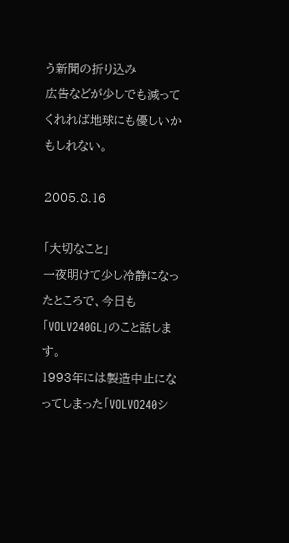う新聞の折り込み
広告などが少しでも減ってくれれば地球にも優しいかもしれない。

2005.8.16

「大切なこと」
一夜明けて少し冷静になったところで、今日も「VOLV240GL」のこと話します。
1993年には製造中止になってしまった「VOLVO240シ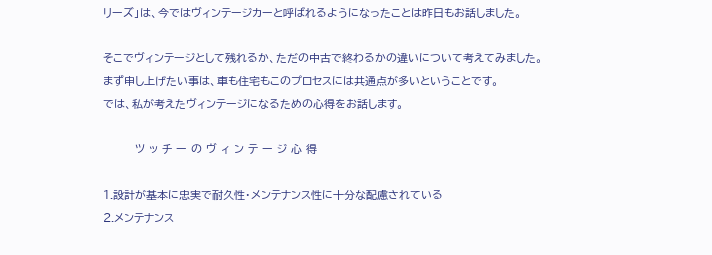リーズ」は、今ではヴィンテージカーと呼ばれるようになったことは昨日もお話しました。

そこでヴィンテージとして残れるか、ただの中古で終わるかの違いについて考えてみました。
まず申し上げたい事は、車も住宅もこのプロセスには共通点が多いということです。
では、私が考えたヴィンテージになるための心得をお話します。

        ツ ッ チ ー の ヴ ィ ン テ ー ジ 心 得

1.設計が基本に忠実で耐久性・メンテナンス性に十分な配慮されている
2.メンテナンス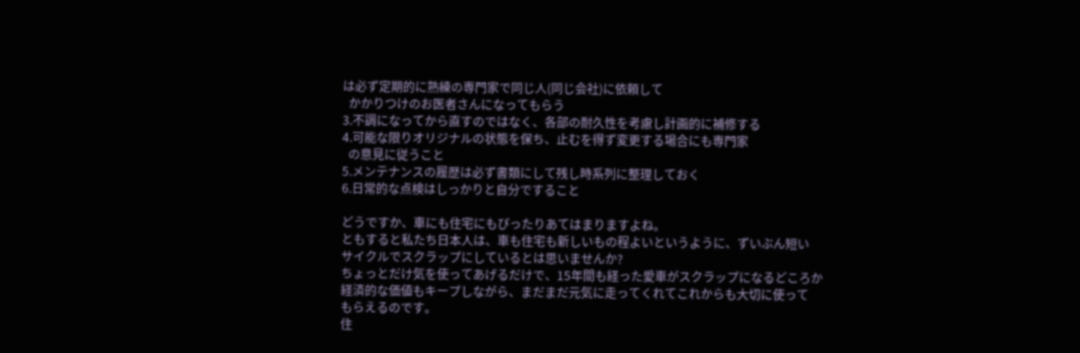は必ず定期的に熟練の専門家で同じ人(同じ会社)に依頼して
  かかりつけのお医者さんになってもらう
3.不調になってから直すのではなく、各部の耐久性を考慮し計画的に補修する
4.可能な限りオリジナルの状態を保ち、止むを得ず変更する場合にも専門家
  の意見に従うこと
5.メンテナンスの履歴は必ず書類にして残し時系列に整理しておく
6.日常的な点検はしっかりと自分ですること

どうですか、車にも住宅にもぴったりあてはまりますよね。
ともすると私たち日本人は、車も住宅も新しいもの程よいというように、ずいぶん短い
サイクルでスクラップにしているとは思いませんか?
ちょっとだけ気を使ってあげるだけで、15年間も経った愛車がスクラップになるどころか
経済的な価値もキープしながら、まだまだ元気に走ってくれてこれからも大切に使って
もらえるのです。
住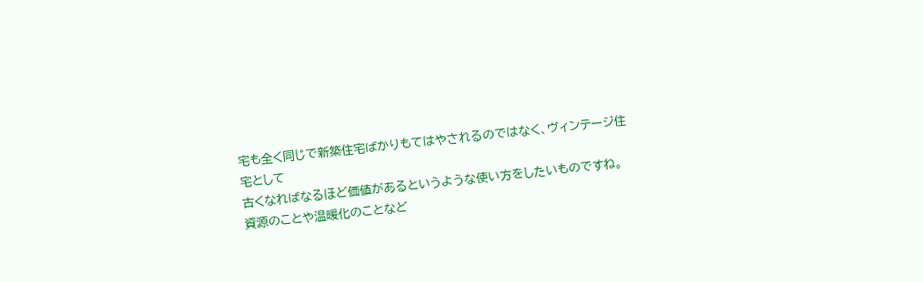宅も全く同じで新築住宅ばかりもてはやされるのではなく、ヴィンテージ住宅として
古くなればなるほど価値があるというような使い方をしたいものですね。
資源のことや温暖化のことなど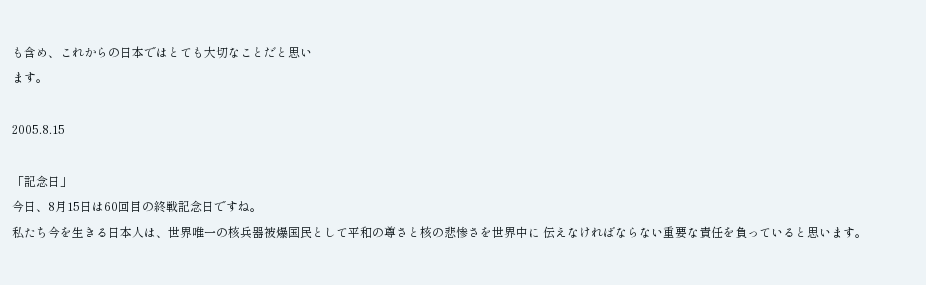も含め、これからの日本ではとても大切なことだと思い
ます。

2005.8.15

「記念日」
今日、8月15日は60回目の終戦記念日ですね。
私たち今を生きる日本人は、世界唯一の核兵器被爆国民として平和の尊さと核の悲惨さを世界中に 伝えなければならない重要な責任を負っていると思います。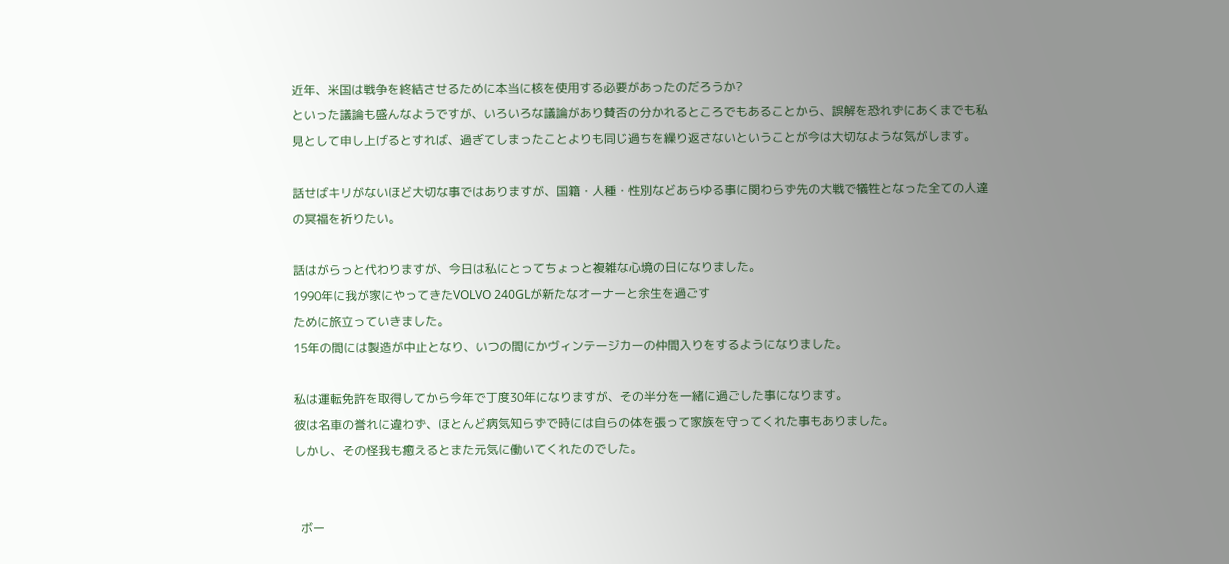近年、米国は戦争を終結させるために本当に核を使用する必要があったのだろうか?
といった議論も盛んなようですが、いろいろな議論があり賛否の分かれるところでもあることから、誤解を恐れずにあくまでも私見として申し上げるとすれば、過ぎてしまったことよりも同じ過ちを繰り返さないということが今は大切なような気がします。

話せばキリがないほど大切な事ではありますが、国籍・人種・性別などあらゆる事に関わらず先の大戦で犠牲となった全ての人達の冥福を祈りたい。

話はがらっと代わりますが、今日は私にとってちょっと複雑な心境の日になりました。
1990年に我が家にやってきたVOLVO 240GLが新たなオーナーと余生を過ごす
ために旅立っていきました。
15年の間には製造が中止となり、いつの間にかヴィンテージカーの仲間入りをするようになりました。

私は運転免許を取得してから今年で丁度30年になりますが、その半分を一緒に過ごした事になります。
彼は名車の誉れに違わず、ほとんど病気知らずで時には自らの体を張って家族を守ってくれた事もありました。
しかし、その怪我も癒えるとまた元気に働いてくれたのでした。


  ボー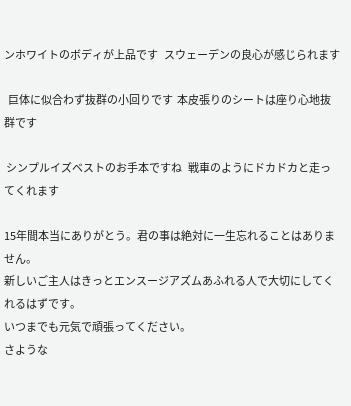ンホワイトのボディが上品です   スウェーデンの良心が感じられます

  巨体に似合わず抜群の小回りです  本皮張りのシートは座り心地抜群です

 シンプルイズベストのお手本ですね   戦車のようにドカドカと走ってくれます

15年間本当にありがとう。君の事は絶対に一生忘れることはありません。
新しいご主人はきっとエンスージアズムあふれる人で大切にしてくれるはずです。
いつまでも元気で頑張ってください。
さような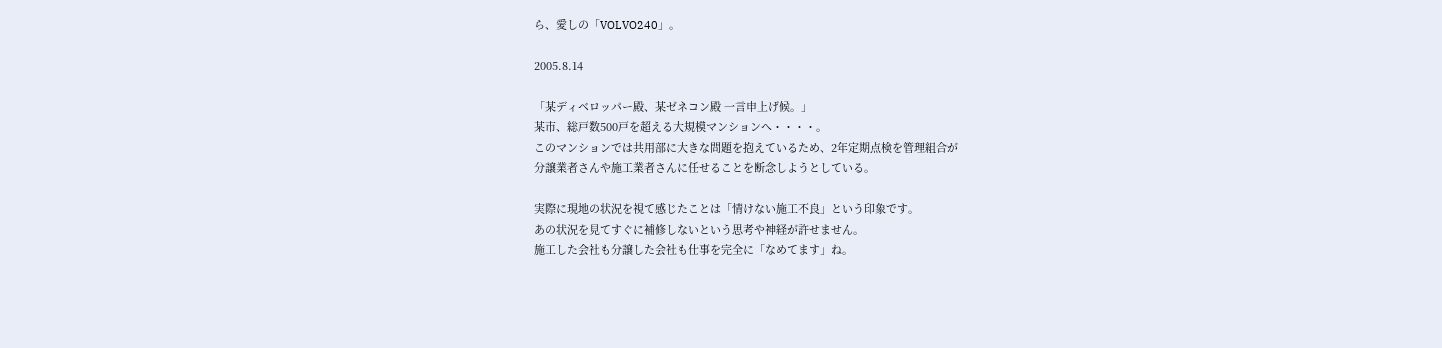ら、愛しの「VOLVO240」。

2005.8.14

「某ディベロッパー殿、某ゼネコン殿 一言申上げ候。」
某市、総戸数500戸を超える大規模マンションへ・・・・。
このマンションでは共用部に大きな問題を抱えているため、2年定期点検を管理組合が
分譲業者さんや施工業者さんに任せることを断念しようとしている。

実際に現地の状況を視て感じたことは「情けない施工不良」という印象です。
あの状況を見てすぐに補修しないという思考や神経が許せません。
施工した会社も分譲した会社も仕事を完全に「なめてます」ね。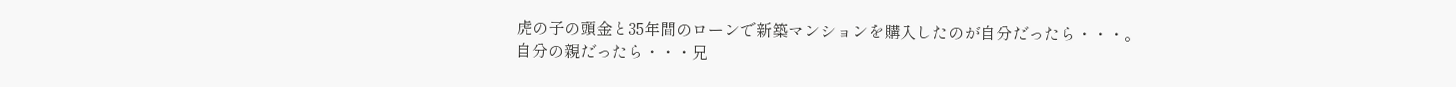虎の子の頭金と35年間のローンで新築マンションを購入したのが自分だったら・・・。
自分の親だったら・・・兄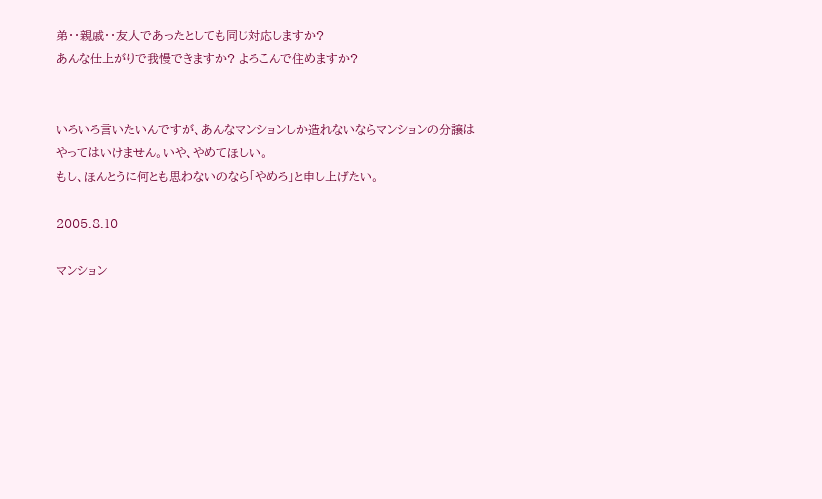弟・・親戚・・友人であったとしても同じ対応しますか?
あんな仕上がりで我慢できますか? よろこんで住めますか?


いろいろ言いたいんですが、あんなマンションしか造れないならマンションの分譲は
やってはいけません。いや、やめてほしい。
もし、ほんとうに何とも思わないのなら「やめろ」と申し上げたい。

2005.8.10

マンション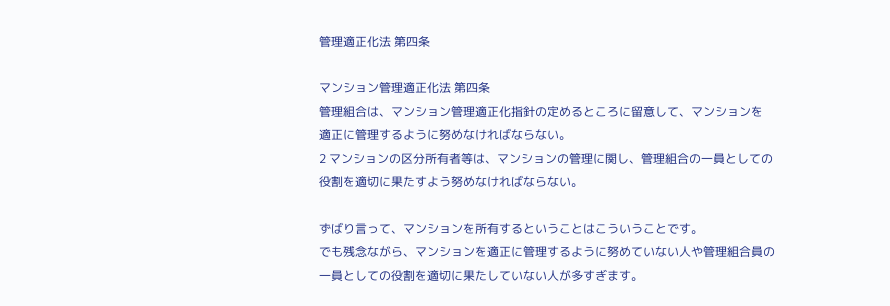管理適正化法 第四条

マンション管理適正化法 第四条
管理組合は、マンション管理適正化指針の定めるところに留意して、マンションを
適正に管理するように努めなければならない。
2 マンションの区分所有者等は、マンションの管理に関し、管理組合の一員としての
役割を適切に果たすよう努めなければならない。

ずばり言って、マンションを所有するということはこういうことです。
でも残念ながら、マンションを適正に管理するように努めていない人や管理組合員の
一員としての役割を適切に果たしていない人が多すぎます。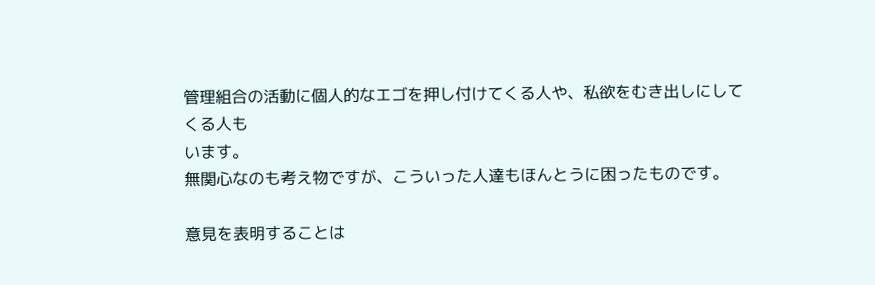管理組合の活動に個人的なエゴを押し付けてくる人や、私欲をむき出しにしてくる人も
います。
無関心なのも考え物ですが、こういった人達もほんとうに困ったものです。

意見を表明することは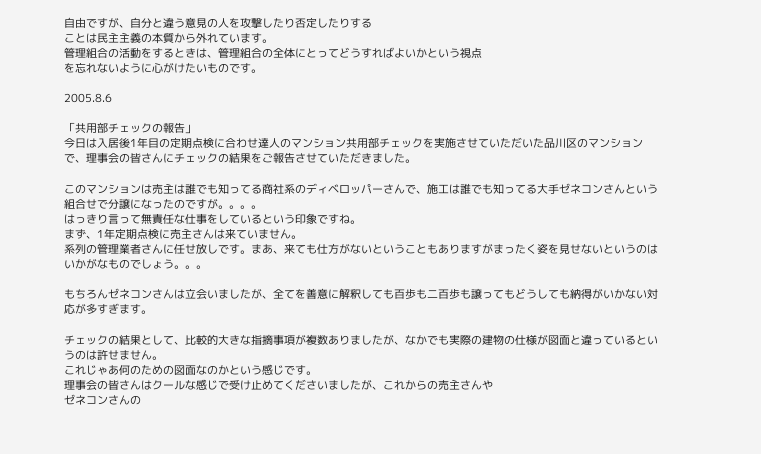自由ですが、自分と違う意見の人を攻撃したり否定したりする
ことは民主主義の本質から外れています。
管理組合の活動をするときは、管理組合の全体にとってどうすればよいかという視点
を忘れないように心がけたいものです。

2005.8.6

「共用部チェックの報告」
今日は入居後1年目の定期点検に合わせ達人のマンション共用部チェックを実施させていただいた品川区のマンションで、理事会の皆さんにチェックの結果をご報告させていただきました。

このマンションは売主は誰でも知ってる商社系のディベロッパーさんで、施工は誰でも知ってる大手ゼネコンさんという組合せで分譲になったのですが。。。。
はっきり言って無責任な仕事をしているという印象ですね。
まず、1年定期点検に売主さんは来ていません。
系列の管理業者さんに任せ放しです。まあ、来ても仕方がないということもありますがまったく姿を見せないというのはいかがなものでしょう。。。

もちろんゼネコンさんは立会いましたが、全てを善意に解釈しても百歩も二百歩も譲ってもどうしても納得がいかない対応が多すぎます。

チェックの結果として、比較的大きな指摘事項が複数ありましたが、なかでも実際の建物の仕様が図面と違っているというのは許せません。
これじゃあ何のための図面なのかという感じです。
理事会の皆さんはクールな感じで受け止めてくださいましたが、これからの売主さんや
ゼネコンさんの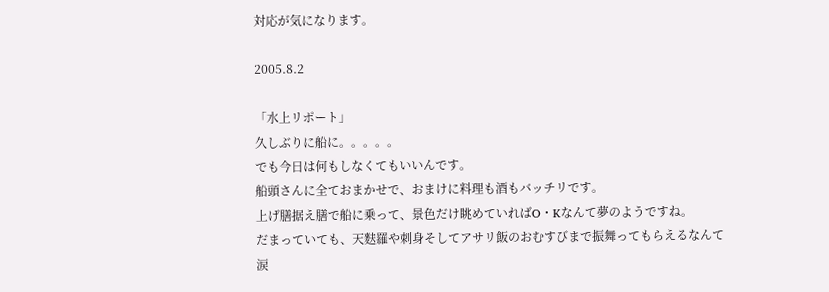対応が気になります。

2005.8.2

「水上リポート」
久しぶりに船に。。。。。
でも今日は何もしなくてもいいんです。
船頭さんに全ておまかせで、おまけに料理も酒もバッチリです。
上げ膳据え膳で船に乗って、景色だけ眺めていればO・Kなんて夢のようですね。
だまっていても、天麩羅や刺身そしてアサリ飯のおむすびまで振舞ってもらえるなんて
涙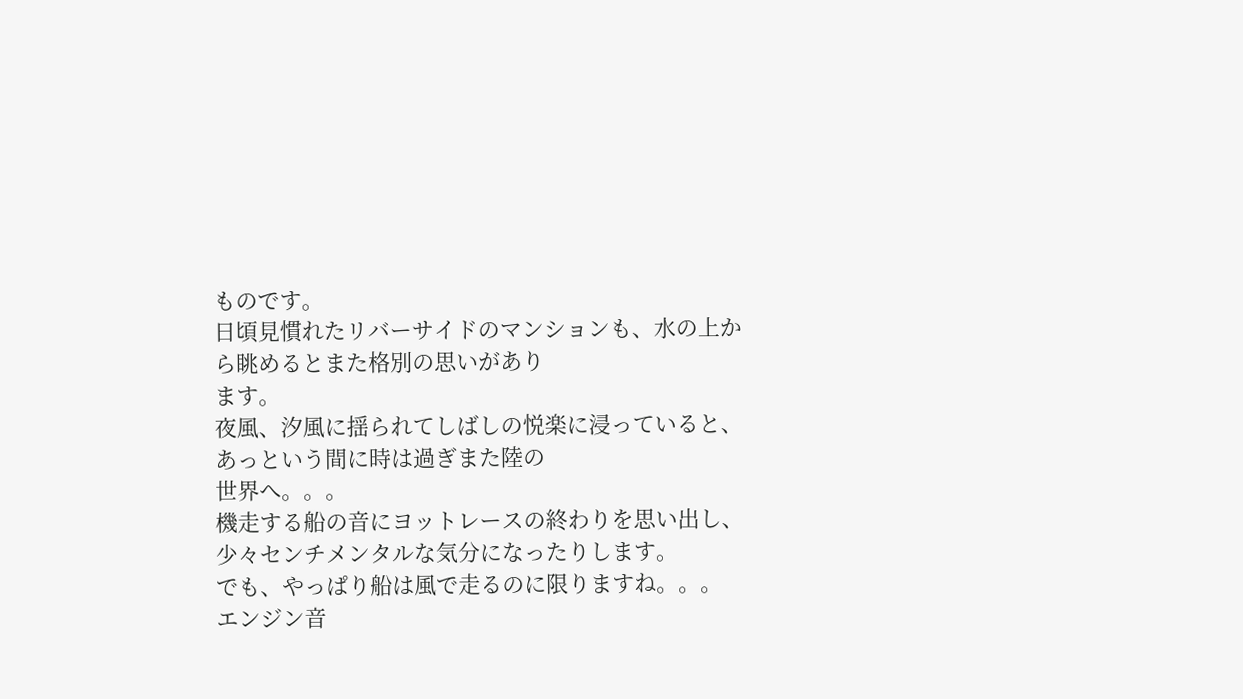ものです。
日頃見慣れたリバーサイドのマンションも、水の上から眺めるとまた格別の思いがあり
ます。
夜風、汐風に揺られてしばしの悦楽に浸っていると、あっという間に時は過ぎまた陸の
世界へ。。。
機走する船の音にヨットレースの終わりを思い出し、少々センチメンタルな気分になったりします。
でも、やっぱり船は風で走るのに限りますね。。。
エンジン音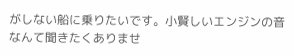がしない船に乗りたいです。小賢しいエンジンの音なんて聞きたくありませ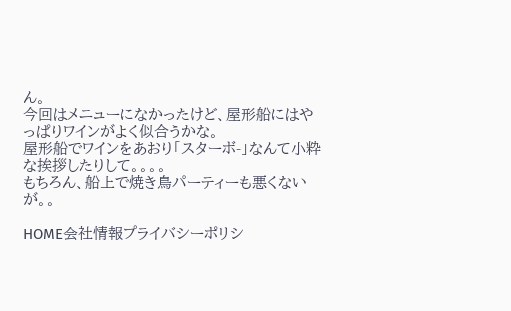ん。
今回はメニューになかったけど、屋形船にはやっぱりワインがよく似合うかな。
屋形船でワインをあおり「スターボ-」なんて小粋な挨拶したりして。。。。
もちろん、船上で焼き鳥パーティーも悪くないが。。

HOME会社情報プライバシーポリシ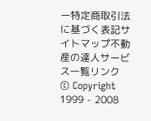ー特定商取引法に基づく表記サイトマップ不動産の達人サービス一覧リンク
© Copyright 1999 - 2008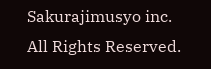Sakurajimusyo inc. All Rights Reserved.